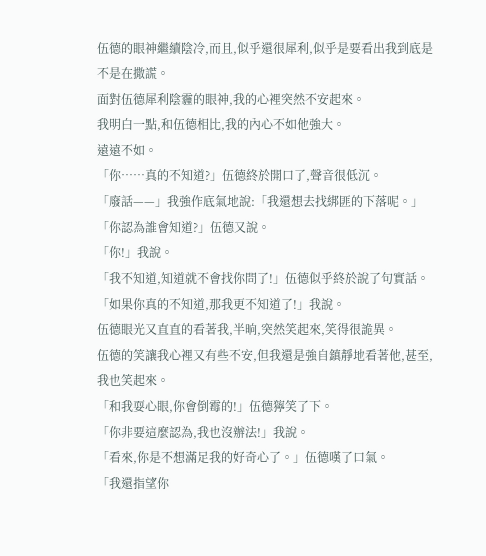伍德的眼神繼續陰冷,而且,似乎還很犀利,似乎是要看出我到底是不是在撒謊。
面對伍德犀利陰霾的眼神,我的心裡突然不安起來。
我明白一點,和伍德相比,我的內心不如他強大。
遠遠不如。
「你……真的不知道?」伍德終於開口了,聲音很低沉。
「廢話——」我強作底氣地說:「我還想去找綁匪的下落呢。」
「你認為誰會知道?」伍德又說。
「你!」我說。
「我不知道,知道就不會找你問了!」伍德似乎終於說了句實話。
「如果你真的不知道,那我更不知道了!」我說。
伍德眼光又直直的看著我,半晌,突然笑起來,笑得很詭異。
伍德的笑讓我心裡又有些不安,但我還是強自鎮靜地看著他,甚至,我也笑起來。
「和我耍心眼,你會倒霉的!」伍德獰笑了下。
「你非要這麼認為,我也沒辦法!」我說。
「看來,你是不想滿足我的好奇心了。」伍德嘆了口氣。
「我還指望你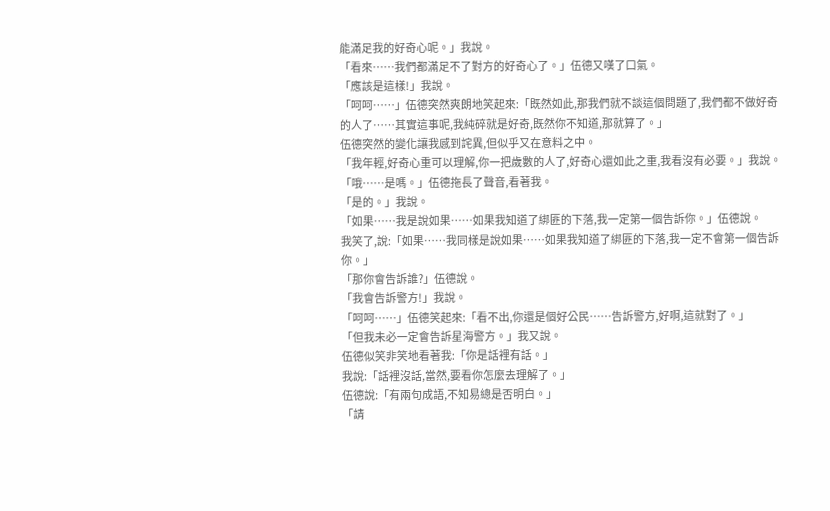能滿足我的好奇心呢。」我說。
「看來……我們都滿足不了對方的好奇心了。」伍德又嘆了口氣。
「應該是這樣!」我說。
「呵呵……」伍德突然爽朗地笑起來:「既然如此,那我們就不談這個問題了,我們都不做好奇的人了……其實這事呢,我純碎就是好奇,既然你不知道,那就算了。」
伍德突然的變化讓我感到詫異,但似乎又在意料之中。
「我年輕,好奇心重可以理解,你一把歲數的人了,好奇心還如此之重,我看沒有必要。」我說。
「哦……是嗎。」伍德拖長了聲音,看著我。
「是的。」我說。
「如果……我是說如果……如果我知道了綁匪的下落,我一定第一個告訴你。」伍德說。
我笑了,說:「如果……我同樣是說如果……如果我知道了綁匪的下落,我一定不會第一個告訴你。」
「那你會告訴誰?」伍德說。
「我會告訴警方!」我說。
「呵呵……」伍德笑起來:「看不出,你還是個好公民……告訴警方,好啊,這就對了。」
「但我未必一定會告訴星海警方。」我又說。
伍德似笑非笑地看著我:「你是話裡有話。」
我說:「話裡沒話,當然,要看你怎麼去理解了。」
伍德說:「有兩句成語,不知易總是否明白。」
「請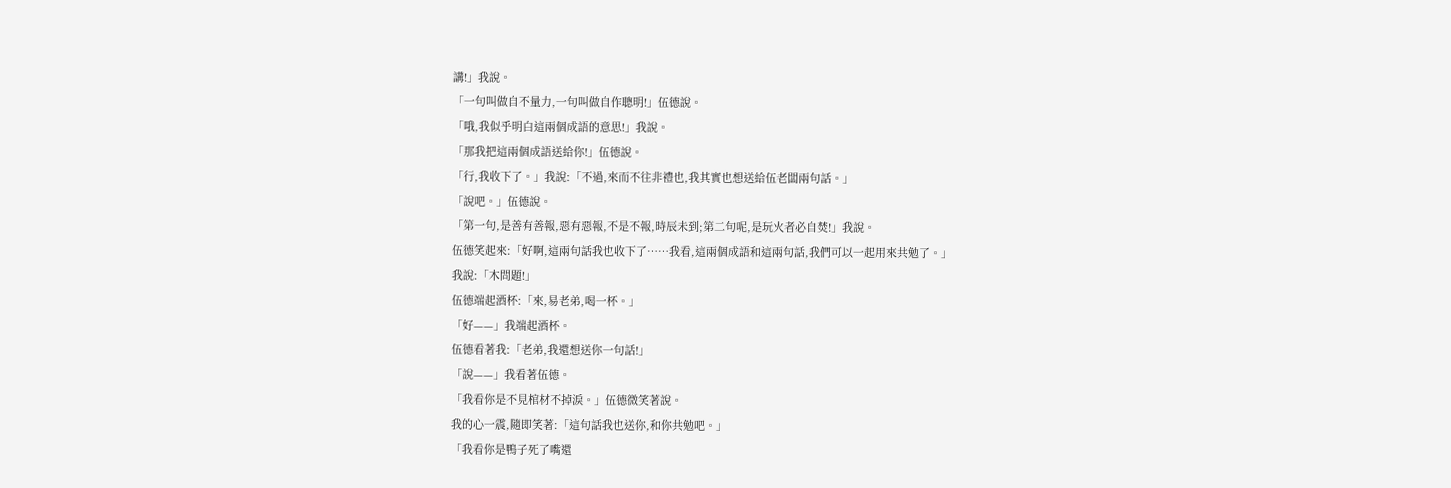講!」我說。
「一句叫做自不量力,一句叫做自作聰明!」伍德說。
「哦,我似乎明白這兩個成語的意思!」我說。
「那我把這兩個成語送給你!」伍德說。
「行,我收下了。」我說:「不過,來而不往非禮也,我其實也想送給伍老闆兩句話。」
「說吧。」伍德說。
「第一句,是善有善報,惡有惡報,不是不報,時辰未到;第二句呢,是玩火者必自焚!」我說。
伍德笑起來:「好啊,這兩句話我也收下了……我看,這兩個成語和這兩句話,我們可以一起用來共勉了。」
我說:「木問題!」
伍德端起酒杯:「來,易老弟,喝一杯。」
「好——」我端起酒杯。
伍德看著我:「老弟,我還想送你一句話!」
「說——」我看著伍德。
「我看你是不見棺材不掉淚。」伍德微笑著說。
我的心一震,隨即笑著:「這句話我也送你,和你共勉吧。」
「我看你是鴨子死了嘴還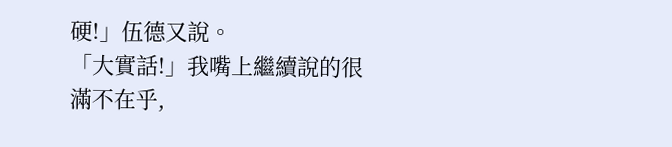硬!」伍德又說。
「大實話!」我嘴上繼續說的很滿不在乎,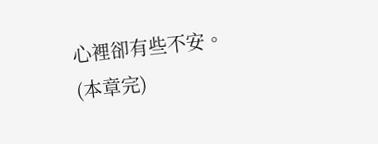心裡卻有些不安。
(本章完)